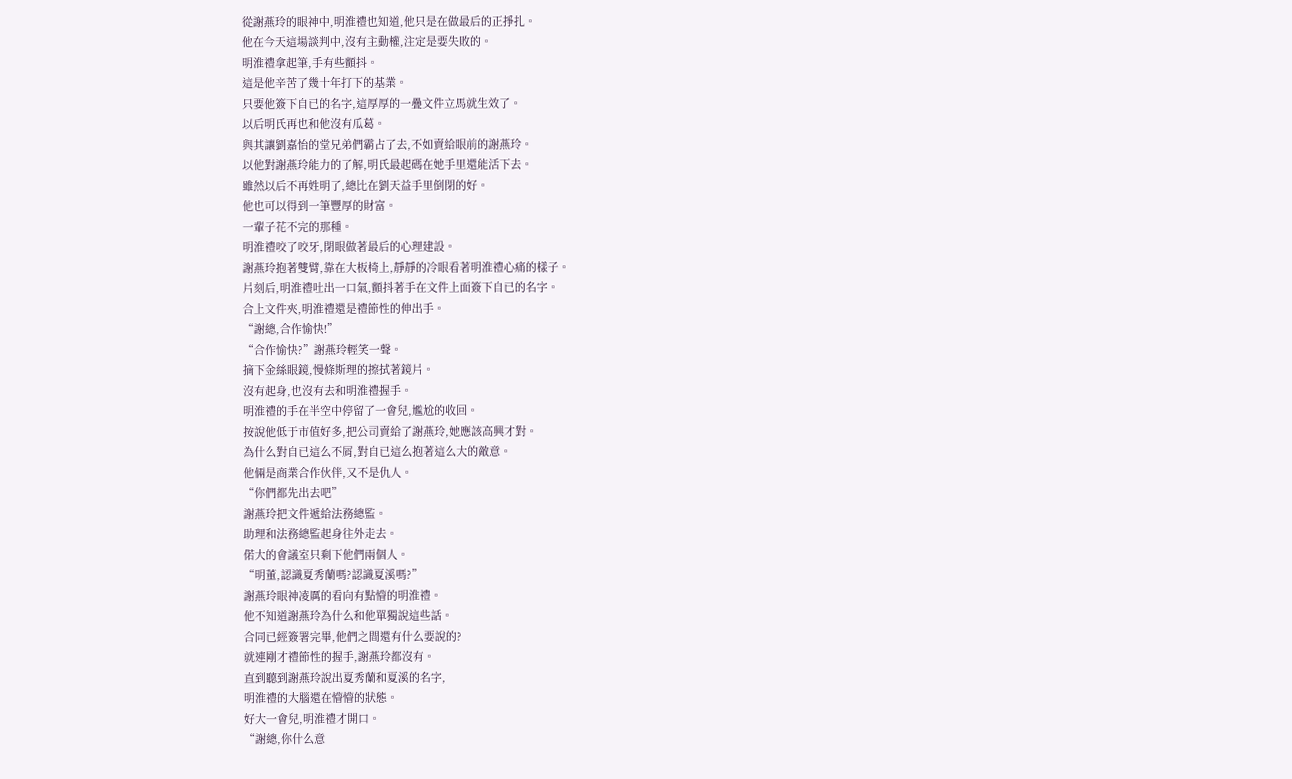從謝燕玲的眼神中,明淮禮也知道,他只是在做最后的正掙扎。
他在今天這場談判中,沒有主動權,注定是要失敗的。
明淮禮拿起筆,手有些顫抖。
這是他辛苦了幾十年打下的基業。
只要他簽下自已的名字,這厚厚的一疊文件立馬就生效了。
以后明氏再也和他沒有瓜葛。
與其讓劉嘉怡的堂兄弟們霸占了去,不如賣給眼前的謝燕玲。
以他對謝燕玲能力的了解,明氏最起碼在她手里還能活下去。
雖然以后不再姓明了,總比在劉天益手里倒閉的好。
他也可以得到一筆豐厚的財富。
一輩子花不完的那種。
明淮禮咬了咬牙,閉眼做著最后的心理建設。
謝燕玲抱著雙臂,靠在大板椅上,靜靜的冷眼看著明淮禮心痛的樣子。
片刻后,明淮禮吐出一口氣,顫抖著手在文件上面簽下自已的名字。
合上文件夾,明淮禮還是禮節性的伸出手。
“謝總,合作愉快!”
“合作愉快?”謝燕玲輕笑一聲。
摘下金絲眼鏡,慢條斯理的擦拭著鏡片。
沒有起身,也沒有去和明淮禮握手。
明淮禮的手在半空中停留了一會兒,尷尬的收回。
按說他低于市值好多,把公司賣給了謝燕玲,她應該高興才對。
為什么對自已這么不屑,對自已這么抱著這么大的敵意。
他倆是商業合作伙伴,又不是仇人。
“你們都先出去吧”
謝燕玲把文件遞給法務總監。
助理和法務總監起身往外走去。
偌大的會議室只剩下他們兩個人。
“明董,認識夏秀蘭嗎?認識夏溪嗎?”
謝燕玲眼神凌厲的看向有點懵的明淮禮。
他不知道謝燕玲為什么和他單獨說這些話。
合同已經簽署完畢,他們之間還有什么要說的?
就連剛才禮節性的握手,謝燕玲都沒有。
直到聽到謝燕玲說出夏秀蘭和夏溪的名字,
明淮禮的大腦還在懵懵的狀態。
好大一會兒,明淮禮才開口。
“謝總,你什么意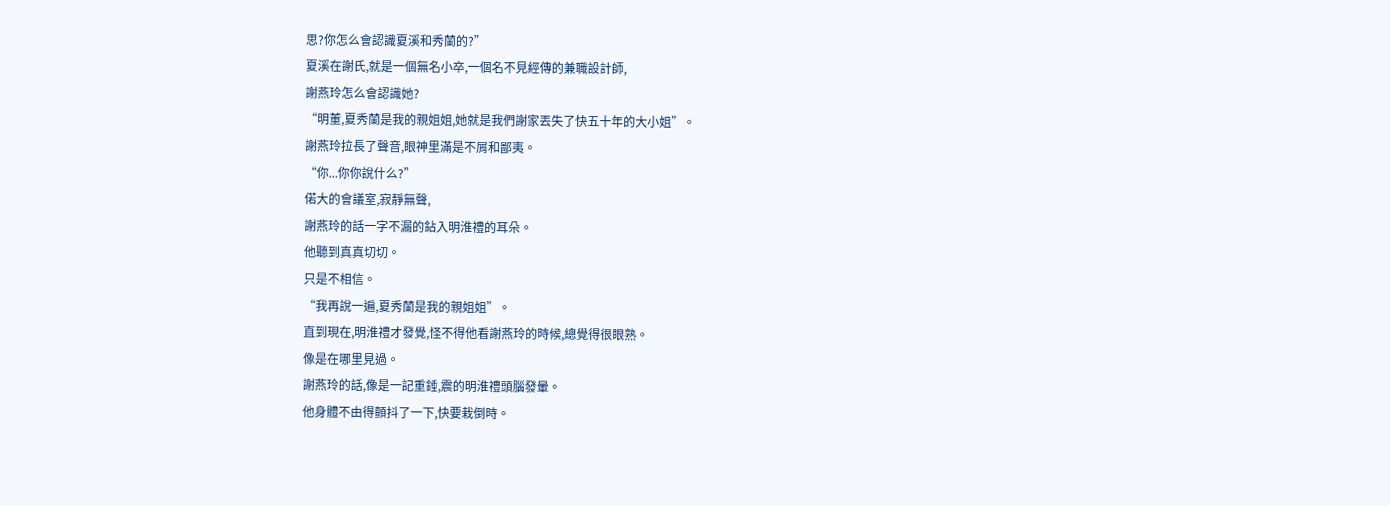思?你怎么會認識夏溪和秀蘭的?”
夏溪在謝氏,就是一個無名小卒,一個名不見經傳的兼職設計師,
謝燕玲怎么會認識她?
“明董,夏秀蘭是我的親姐姐,她就是我們謝家丟失了快五十年的大小姐”。
謝燕玲拉長了聲音,眼神里滿是不屑和鄙夷。
“你...你你說什么?”
偌大的會議室,寂靜無聲,
謝燕玲的話一字不漏的鉆入明淮禮的耳朵。
他聽到真真切切。
只是不相信。
“我再說一遍,夏秀蘭是我的親姐姐”。
直到現在,明淮禮才發覺,怪不得他看謝燕玲的時候,總覺得很眼熟。
像是在哪里見過。
謝燕玲的話,像是一記重錘,震的明淮禮頭腦發暈。
他身體不由得顫抖了一下,快要栽倒時。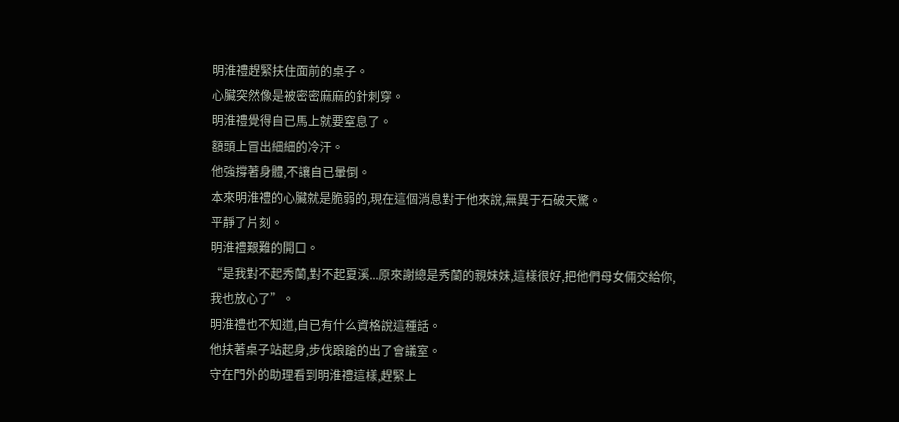明淮禮趕緊扶住面前的桌子。
心臟突然像是被密密麻麻的針刺穿。
明淮禮覺得自已馬上就要窒息了。
額頭上冒出細細的冷汗。
他強撐著身體,不讓自已暈倒。
本來明淮禮的心臟就是脆弱的,現在這個消息對于他來說,無異于石破天驚。
平靜了片刻。
明淮禮艱難的開口。
“是我對不起秀蘭,對不起夏溪...原來謝總是秀蘭的親妹妹,這樣很好,把他們母女倆交給你,我也放心了”。
明淮禮也不知道,自已有什么資格說這種話。
他扶著桌子站起身,步伐踉蹌的出了會議室。
守在門外的助理看到明淮禮這樣,趕緊上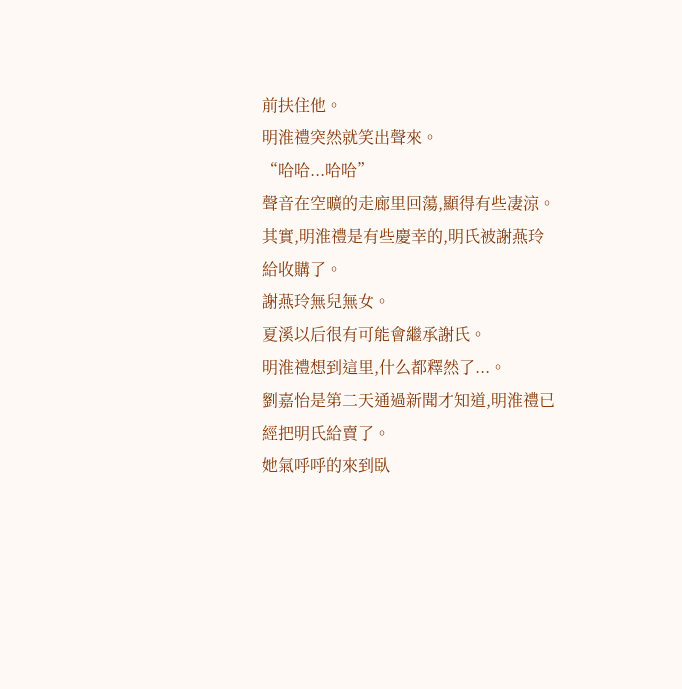前扶住他。
明淮禮突然就笑出聲來。
“哈哈...哈哈”
聲音在空曠的走廊里回蕩,顯得有些凄涼。
其實,明淮禮是有些慶幸的,明氏被謝燕玲給收購了。
謝燕玲無兒無女。
夏溪以后很有可能會繼承謝氏。
明淮禮想到這里,什么都釋然了...。
劉嘉怡是第二天通過新聞才知道,明淮禮已經把明氏給賣了。
她氣呼呼的來到臥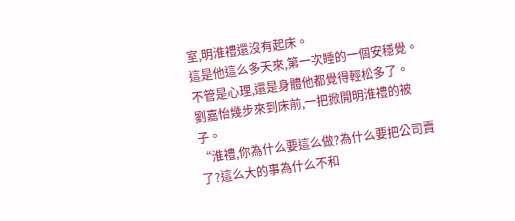室,明淮禮還沒有起床。
這是他這么多天來,第一次睡的一個安穩覺。
不管是心理,還是身體他都覺得輕松多了。
劉嘉怡幾步來到床前,一把掀開明淮禮的被子。
“淮禮,你為什么要這么做?為什么要把公司賣了?這么大的事為什么不和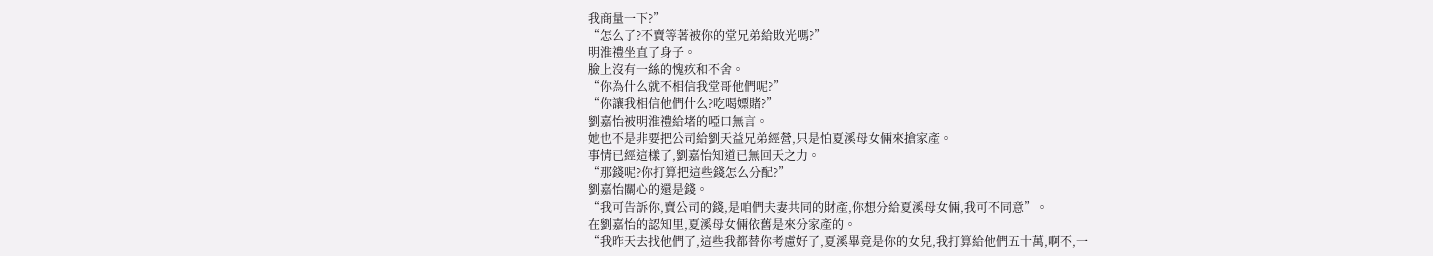我商量一下?”
“怎么了?不賣等著被你的堂兄弟給敗光嗎?”
明淮禮坐直了身子。
臉上沒有一絲的愧疚和不舍。
“你為什么就不相信我堂哥他們呢?”
“你讓我相信他們什么?吃喝嫖賭?”
劉嘉怡被明淮禮給堵的啞口無言。
她也不是非要把公司給劉天益兄弟經營,只是怕夏溪母女倆來搶家產。
事情已經這樣了,劉嘉怡知道已無回天之力。
“那錢呢?你打算把這些錢怎么分配?”
劉嘉怡關心的還是錢。
“我可告訴你,賣公司的錢,是咱們夫妻共同的財產,你想分給夏溪母女倆,我可不同意”。
在劉嘉怡的認知里,夏溪母女倆依舊是來分家產的。
“我昨天去找他們了,這些我都替你考慮好了,夏溪畢竟是你的女兒,我打算給他們五十萬,啊不,一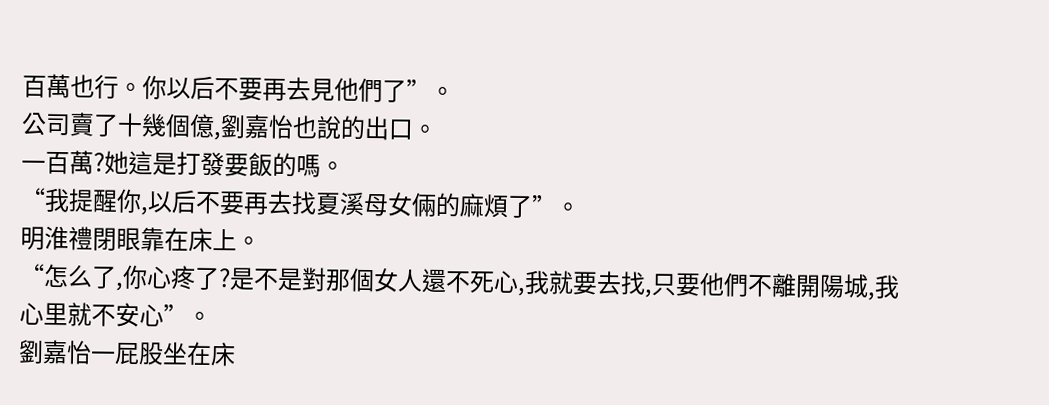百萬也行。你以后不要再去見他們了”。
公司賣了十幾個億,劉嘉怡也說的出口。
一百萬?她這是打發要飯的嗎。
“我提醒你,以后不要再去找夏溪母女倆的麻煩了”。
明淮禮閉眼靠在床上。
“怎么了,你心疼了?是不是對那個女人還不死心,我就要去找,只要他們不離開陽城,我心里就不安心”。
劉嘉怡一屁股坐在床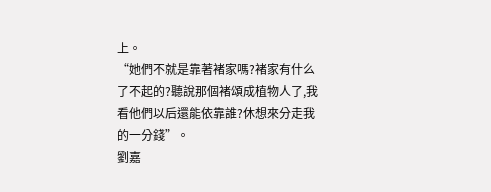上。
“她們不就是靠著褚家嗎?褚家有什么了不起的?聽說那個褚頌成植物人了,我看他們以后還能依靠誰?休想來分走我的一分錢”。
劉嘉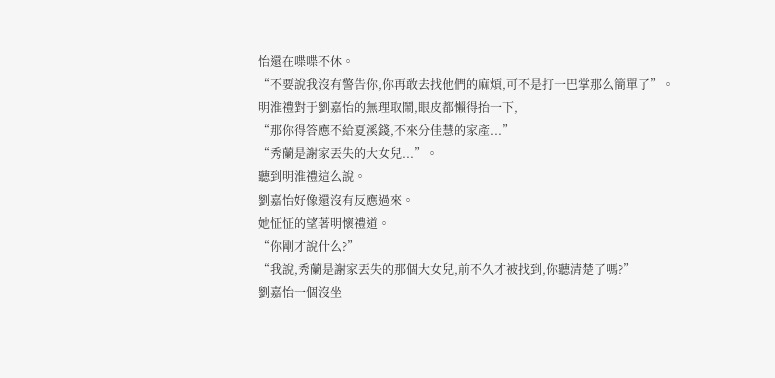怡還在喋喋不休。
“不要說我沒有警告你,你再敢去找他們的麻煩,可不是打一巴掌那么簡單了”。
明淮禮對于劉嘉怡的無理取鬧,眼皮都懶得抬一下,
“那你得答應不給夏溪錢,不來分佳慧的家產...”
“秀蘭是謝家丟失的大女兒...”。
聽到明淮禮這么說。
劉嘉怡好像還沒有反應過來。
她怔怔的望著明懷禮道。
“你剛才說什么?”
“我說,秀蘭是謝家丟失的那個大女兒,前不久才被找到,你聽清楚了嗎?”
劉嘉怡一個沒坐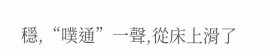穩,“噗通”一聲,從床上滑了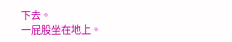下去。
一屁股坐在地上。